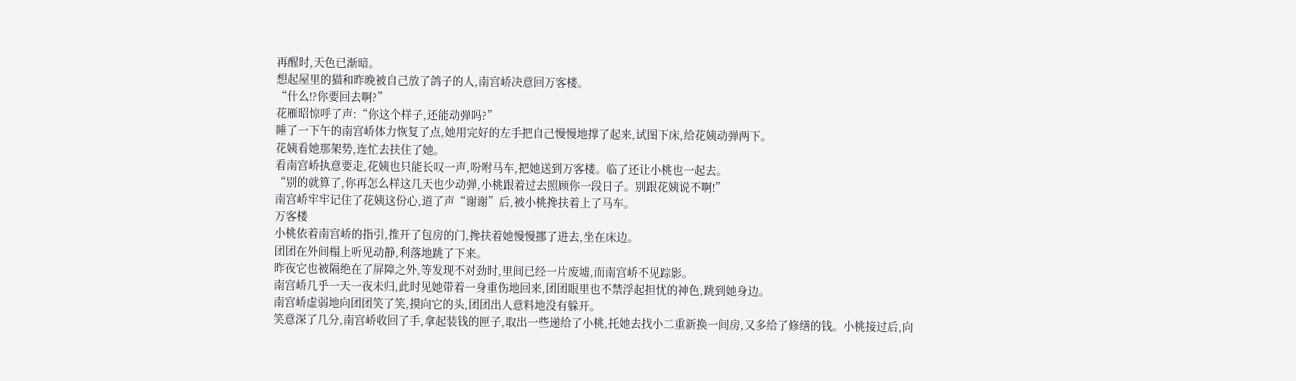再醒时,天色已渐暗。
想起屋里的猫和昨晚被自己放了鸽子的人,南宫峤决意回万客楼。
“什么!?你要回去啊?”
花雁昭惊呼了声:“你这个样子,还能动弹吗?”
睡了一下午的南宫峤体力恢复了点,她用完好的左手把自己慢慢地撑了起来,试图下床,给花姨动弹两下。
花姨看她那架势,连忙去扶住了她。
看南宫峤执意要走,花姨也只能长叹一声,吩咐马车,把她送到万客楼。临了还让小桃也一起去。
“别的就算了,你再怎么样这几天也少动弹,小桃跟着过去照顾你一段日子。别跟花姨说不啊!”
南宫峤牢牢记住了花姨这份心,道了声“谢谢”后,被小桃搀扶着上了马车。
万客楼
小桃依着南宫峤的指引,推开了包房的门,搀扶着她慢慢挪了进去,坐在床边。
团团在外间榻上听见动静,利落地跳了下来。
昨夜它也被隔绝在了屏障之外,等发现不对劲时,里间已经一片废墟,而南宫峤不见踪影。
南宫峤几乎一天一夜未归,此时见她带着一身重伤地回来,团团眼里也不禁浮起担忧的神色,跳到她身边。
南宫峤虚弱地向团团笑了笑,摸向它的头,团团出人意料地没有躲开。
笑意深了几分,南宫峤收回了手,拿起装钱的匣子,取出一些递给了小桃,托她去找小二重新换一间房,又多给了修缮的钱。小桃接过后,向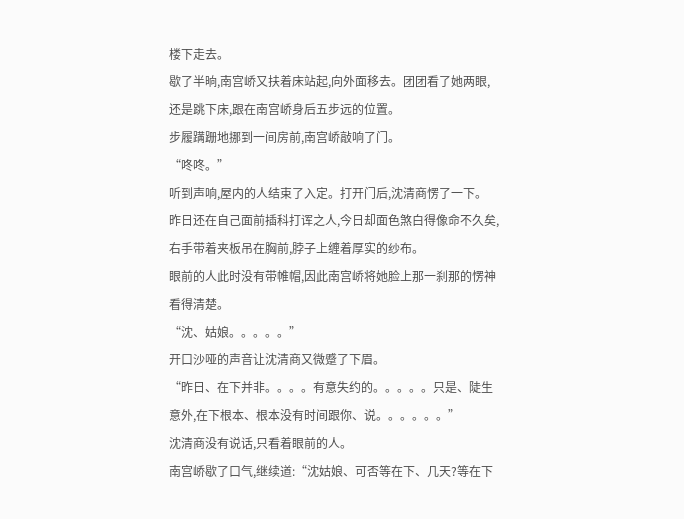楼下走去。
歇了半晌,南宫峤又扶着床站起,向外面移去。团团看了她两眼,还是跳下床,跟在南宫峤身后五步远的位置。
步履蹒跚地挪到一间房前,南宫峤敲响了门。
“咚咚。”
听到声响,屋内的人结束了入定。打开门后,沈清商愣了一下。
昨日还在自己面前插科打诨之人,今日却面色煞白得像命不久矣,右手带着夹板吊在胸前,脖子上缠着厚实的纱布。
眼前的人此时没有带帷帽,因此南宫峤将她脸上那一刹那的愣神看得清楚。
“沈、姑娘。。。。。”
开口沙哑的声音让沈清商又微蹙了下眉。
“昨日、在下并非。。。。有意失约的。。。。。只是、陡生意外,在下根本、根本没有时间跟你、说。。。。。。”
沈清商没有说话,只看着眼前的人。
南宫峤歇了口气,继续道:“沈姑娘、可否等在下、几天?等在下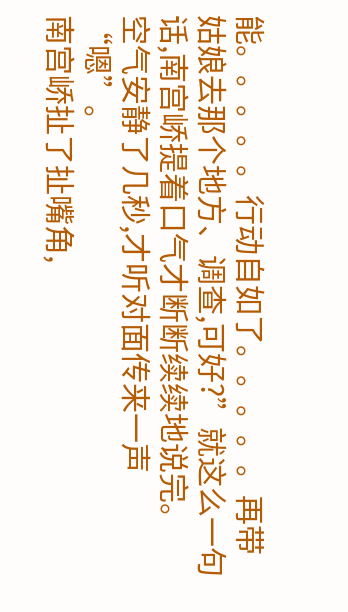能。。。。。行动自如了。。。。。再带姑娘去那个地方、调查,可好?”就这么一句话,南宫峤提着口气才断断续续地说完。
空气安静了几秒,才听对面传来一声“嗯”。
南宫峤扯了扯嘴角,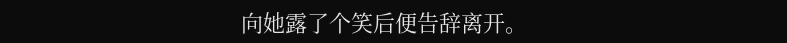向她露了个笑后便告辞离开。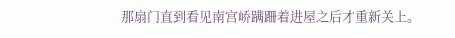那扇门直到看见南宫峤蹒跚着进屋之后才重新关上。